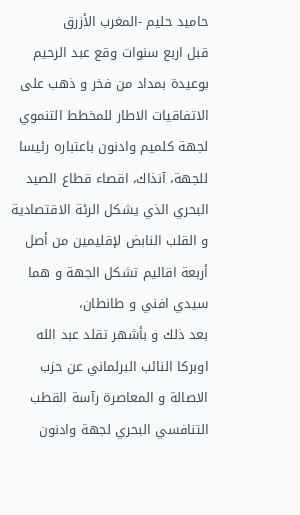حاميد حليم -المغرب الأزرق
قبل اربع سنوات وقع عبد الرحيم بوعيدة بمداد من فخر و ذهب على الاتفاقيات الاطار للمخطط التنموي لجهة كلميم وادنون باعتباره رئيسا للجهة، آنذاك، اقصاء قطاع الصيد البحري الذي يشكل الرئة الاقتصادية و القلب النابض لإقليمين من أصل أربعة اقاليم تشكل الجهة و هما سيدي افني و طانطان،
بعد ذلك و بأشهر تقلد عبد الله اوبركا النائب البرلماني عن حزب الاصالة و المعاصرة رآسة القطب التنافسي البحري لجهة وادنون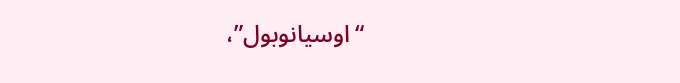“اوسيانوبول”،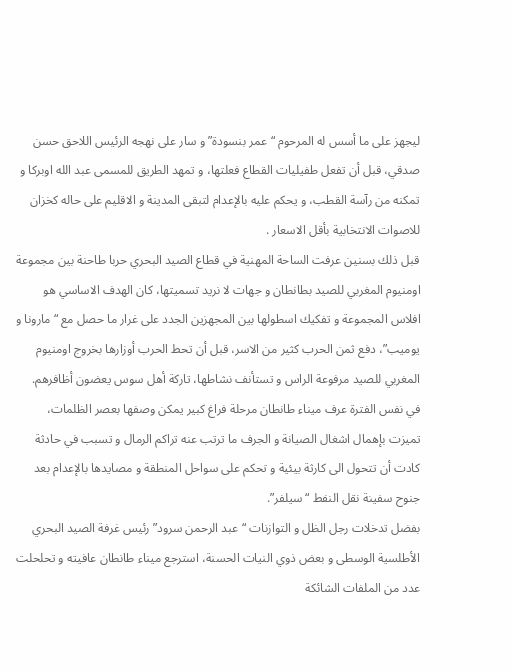ليجهز على ما أسس له المرحوم “عمر بنسودة” و سار على نهجه الرئيس اللاحق حسن صدقي، قبل أن تفعل طفيليات القطاع فعلتها، و تمهد الطريق للمسمى عبد الله اوبركا و تمكنه من رآسة القطب، و يحكم عليه بالإعدام لتبقى المدينة و الاقليم على حاله كخزان للاصوات الانتخابية بأقل الاسعار .
قبل ذلك بسنين عرفت الساحة المهنية في قطاع الصيد البحري حربا طاحنة بين مجموعة اومنيوم المغربي للصيد بطانطان و جهات لا نريد تسميتها، كان الهدف الاساسي هو افلاس المجموعة و تفكيك اسطولها بين المجهزين الجدد على غرار ما حصل مع “مارونا و يوميب”، دفع ثمن الحرب كثير من الاسر، قبل أن تحط الحرب أوزارها بخروج اومنيوم المغربي للصيد مرفوعة الراس و تستأنف نشاطها، تاركة أهل سوس يعضون أظافرهم.
في نفس الفترة عرف ميناء طانطان مرحلة فراغ كبير يمكن وصفها بعصر الظلمات، تميزت بإهمال اشغال الصيانة و الجرف ما ترتب عنه تراكم الرمال و تسبب في حادثة كادت أن تتحول الى كارثة بيئية و تحكم على سواحل المنطقة و مصايدها بالإعدام بعد جنوح سفينة نقل النفط “سيلفر”.
بفضل تدخلات رجل الظل و التوازنات “عبد الرحمن سرود” رئيس غرفة الصيد البحري الأطلسية الوسطى و بعض ذوي النيات الحسنة، استرجع ميناء طانطان عافيته و تحلحلت عدد من الملفات الشائكة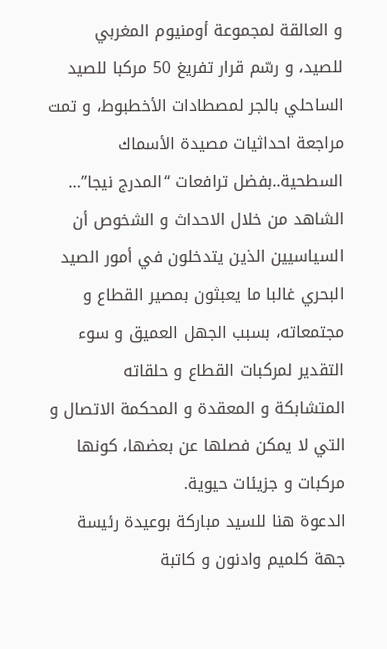و العالقة لمجموعة أومنيوم المغربي للصيد، و رسّم قرار تفريغ 50 مركبا للصيد الساحلي بالجر لمصطادات الأخطبوط، و تمت مراجعة احداثيات مصيدة الأسماك السطحية..بفضل ترافعات “المدرج نيجا”…
الشاهد من خلال الاحداث و الشخوص أن السياسيين الذين يتدخلون في أمور الصيد البحري غالبا ما يعبثون بمصير القطاع و مجتمعاته، بسبب الجهل العميق و سوء التقدير لمركبات القطاع و حلقاته المتشابكة و المعقدة و المحكمة الاتصال و التي لا يمكن فصلها عن بعضها، كونها مركبات و جزيئات حيوية.
الدعوة هنا للسيد مباركة بوعيدة رئيسة جهة كلميم وادنون و كاتبة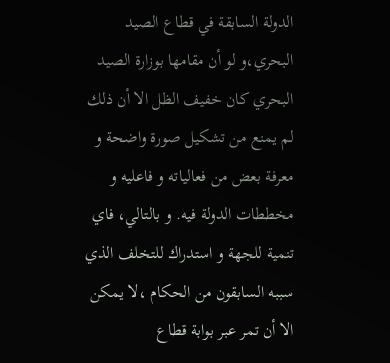الدولة السابقة في قطاع الصيد البحري،و لو أن مقامها بوزارة الصيد البحري كان خفيف الظل الا أن ذلك لم يمنع من تشكيل صورة واضحة و معرفة بعض من فعالياته و فاعليه و مخططات الدولة فيه. و بالتالي، فاي تنمية للجهة و استدراك للتخلف الذي سببه السابقون من الحكام ،لا يمكن الا أن تمر عبر بوابة قطاع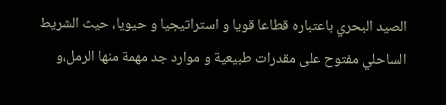الصيد البحري باعتباره قطاعا قويا و استراتيجيا و حيويا، حيث الشريط الساحلي مفتوح على مقدرات طبيعية و موارد جد مهمة منها الرمل،و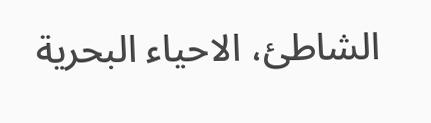الشاطئ، الاحياء البحرية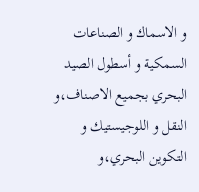و الاسماك و الصناعات السمكية و أسطول الصيد البحري بجميع الاصناف،و النقل و اللوجيستيك و التكوين البحري،و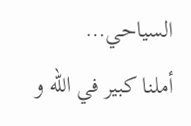السياحي…
أملنا كبير في الله و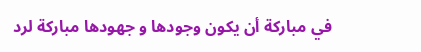في مباركة أن يكون وجودها و جهودها مباركة لرد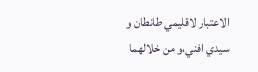الاعتبار لاقليمي طانطان و سيدي افني،و من خلالهما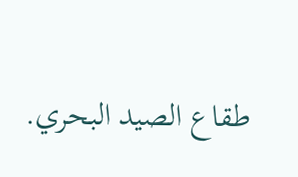طقاع الصيد البحري.